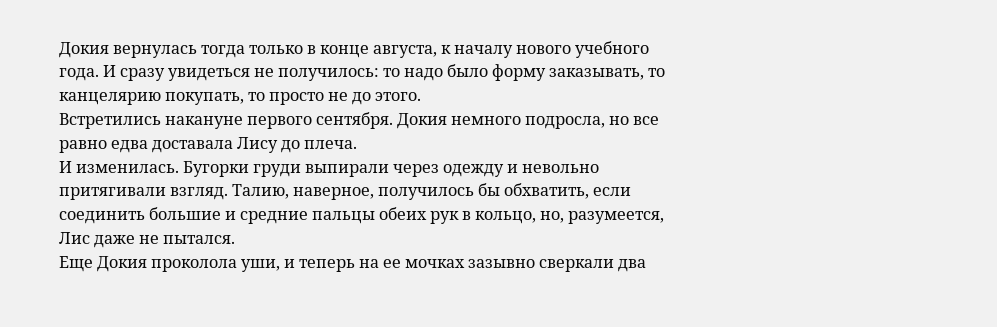Докия вернулась тогда только в конце августа, к началу нового учебного года. И сразу увидеться не получилось: то надо было форму заказывать, то канцелярию покупать, то просто не до этого.
Встретились накануне первого сентября. Докия немного подросла, но все равно едва доставала Лису до плеча.
И изменилась. Бугорки груди выпирали через одежду и невольно притягивали взгляд. Талию, наверное, получилось бы обхватить, если соединить большие и средние пальцы обеих рук в кольцо, но, разумеется, Лис даже не пытался.
Еще Докия проколола уши, и теперь на ее мочках зазывно сверкали два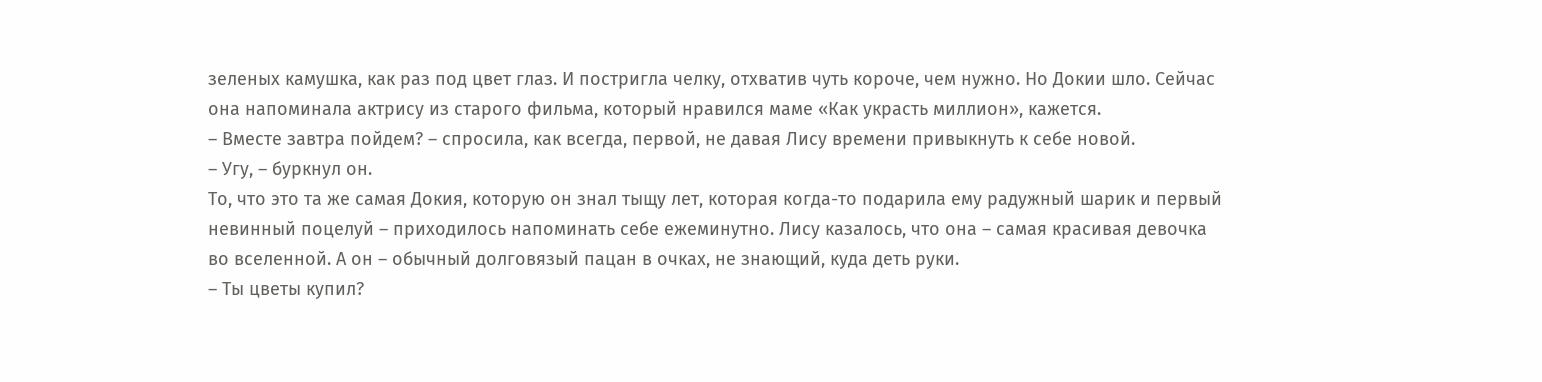зеленых камушка, как раз под цвет глаз. И постригла челку, отхватив чуть короче, чем нужно. Но Докии шло. Сейчас она напоминала актрису из старого фильма, который нравился маме «Как украсть миллион», кажется.
– Вместе завтра пойдем? – спросила, как всегда, первой, не давая Лису времени привыкнуть к себе новой.
– Угу, – буркнул он.
То, что это та же самая Докия, которую он знал тыщу лет, которая когда-то подарила ему радужный шарик и первый невинный поцелуй – приходилось напоминать себе ежеминутно. Лису казалось, что она – самая красивая девочка во вселенной. А он – обычный долговязый пацан в очках, не знающий, куда деть руки.
– Ты цветы купил?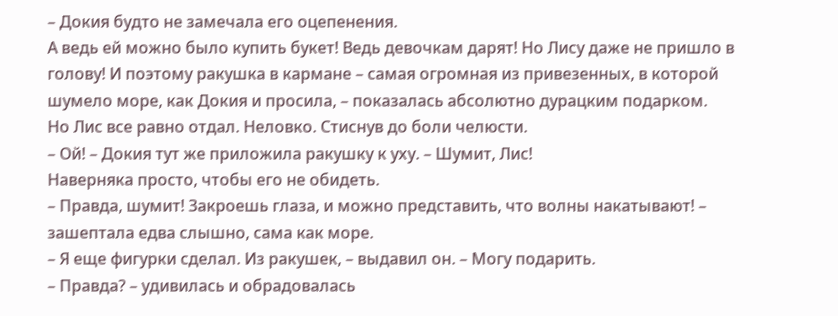– Докия будто не замечала его оцепенения.
А ведь ей можно было купить букет! Ведь девочкам дарят! Но Лису даже не пришло в голову! И поэтому ракушка в кармане – самая огромная из привезенных, в которой шумело море, как Докия и просила, – показалась абсолютно дурацким подарком.
Но Лис все равно отдал. Неловко. Стиснув до боли челюсти.
– Ой! – Докия тут же приложила ракушку к уху. – Шумит, Лис!
Наверняка просто, чтобы его не обидеть.
– Правда, шумит! Закроешь глаза, и можно представить, что волны накатывают! – зашептала едва слышно, сама как море.
– Я еще фигурки сделал. Из ракушек, – выдавил он. – Могу подарить.
– Правда? – удивилась и обрадовалась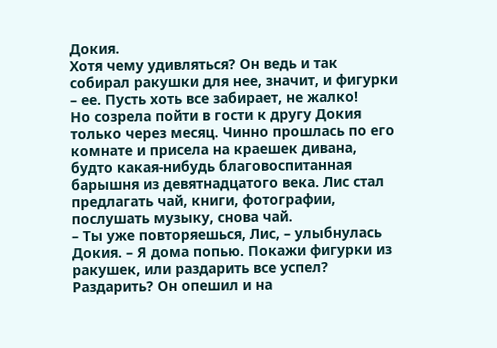Докия.
Хотя чему удивляться? Он ведь и так собирал ракушки для нее, значит, и фигурки – ее. Пусть хоть все забирает, не жалко!
Но созрела пойти в гости к другу Докия только через месяц. Чинно прошлась по его комнате и присела на краешек дивана, будто какая-нибудь благовоспитанная барышня из девятнадцатого века. Лис стал предлагать чай, книги, фотографии, послушать музыку, снова чай.
– Ты уже повторяешься, Лис, – улыбнулась Докия. – Я дома попью. Покажи фигурки из ракушек, или раздарить все успел?
Раздарить? Он опешил и на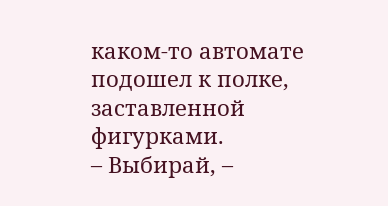каком-то автомате подошел к полке, заставленной фигурками.
– Выбирай, –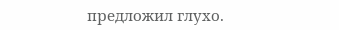предложил глухо.